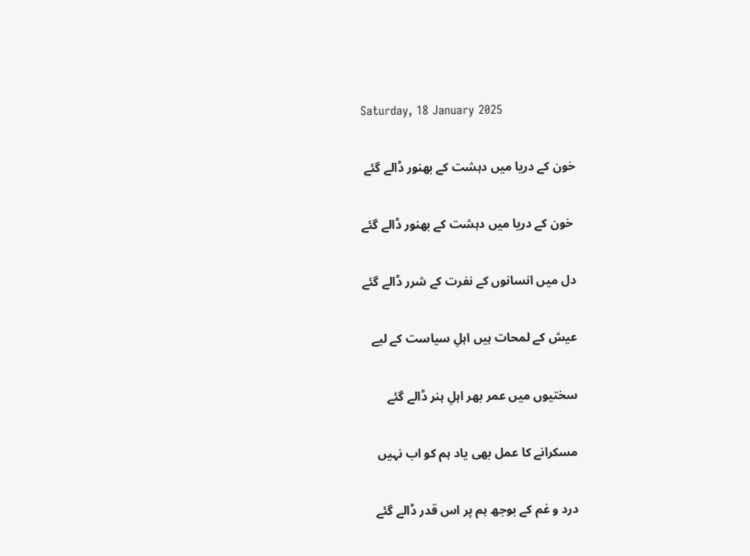Saturday, 18 January 2025

خون کے دریا میں دہشت کے بھنور ڈالے گئے

 خون کے دریا میں دہشت کے بھنور ڈالے گئے

دل میں انسانوں کے نفرت کے شرر ڈالے گئے

عیش کے لمحات ہیں اہلِ سیاست کے لیے

سختیوں میں عمر بھر اہلِ ہنر ڈالے گئے

مسکرانے کا عمل بھی یاد ہم کو اب نہیں

درد و غم کے بوجھ ہم پر اس قدر ڈالے گئے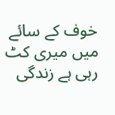خوف کے سائے میں میری کٹ رہی ہے زندگی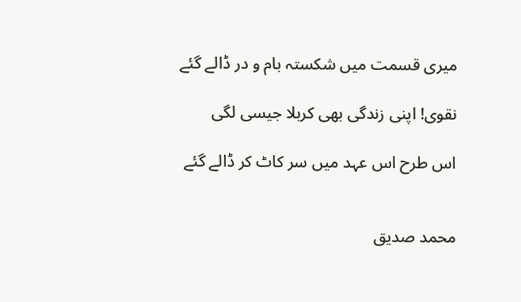میری قسمت میں شکستہ بام و در ڈالے گئے

نقوی! اپنی زندگی بھی کربلا جیسی لگی

اس طرح اس عہد میں سر کاٹ کر ڈالے گئے


محمد صدیق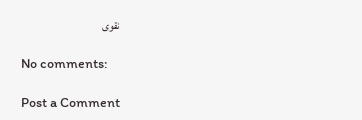نقوی

No comments:

Post a Comment